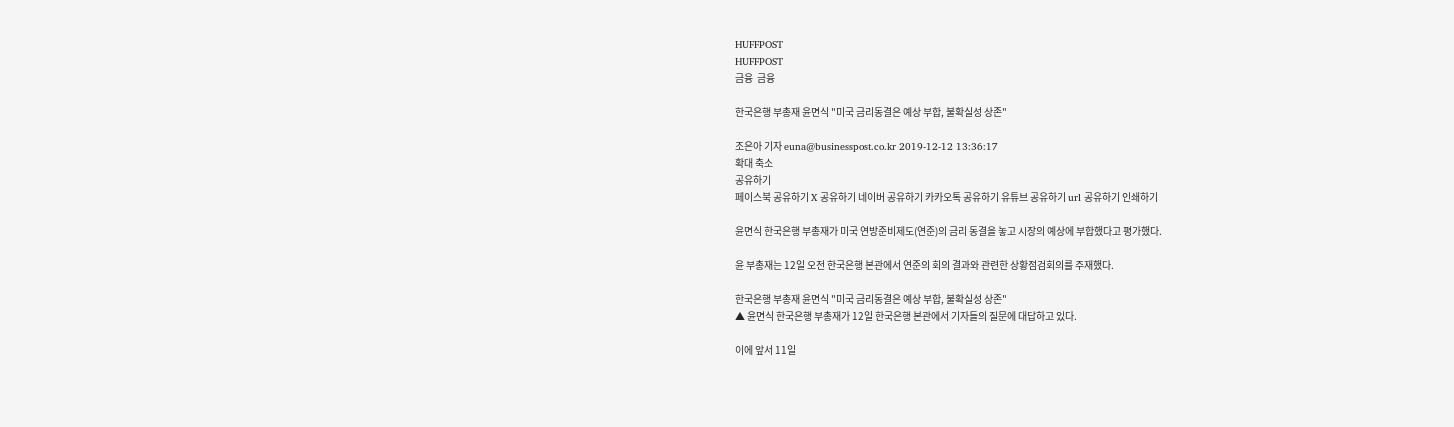HUFFPOST
HUFFPOST
금융  금융

한국은행 부총재 윤면식 "미국 금리동결은 예상 부합, 불확실성 상존"

조은아 기자 euna@businesspost.co.kr 2019-12-12 13:36:17
확대 축소
공유하기
페이스북 공유하기 X 공유하기 네이버 공유하기 카카오톡 공유하기 유튜브 공유하기 url 공유하기 인쇄하기

윤면식 한국은행 부총재가 미국 연방준비제도(연준)의 금리 동결을 놓고 시장의 예상에 부합했다고 평가했다.

윤 부총재는 12일 오전 한국은행 본관에서 연준의 회의 결과와 관련한 상황점검회의를 주재했다.

한국은행 부총재 윤면식 "미국 금리동결은 예상 부합, 불확실성 상존"
▲ 윤면식 한국은행 부총재가 12일 한국은행 본관에서 기자들의 질문에 대답하고 있다.

이에 앞서 11일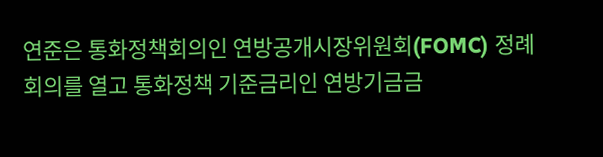연준은 통화정책회의인 연방공개시장위원회(FOMC) 정례회의를 열고 통화정책 기준금리인 연방기금금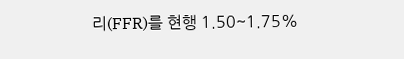리(FFR)를 현행 1.50~1.75%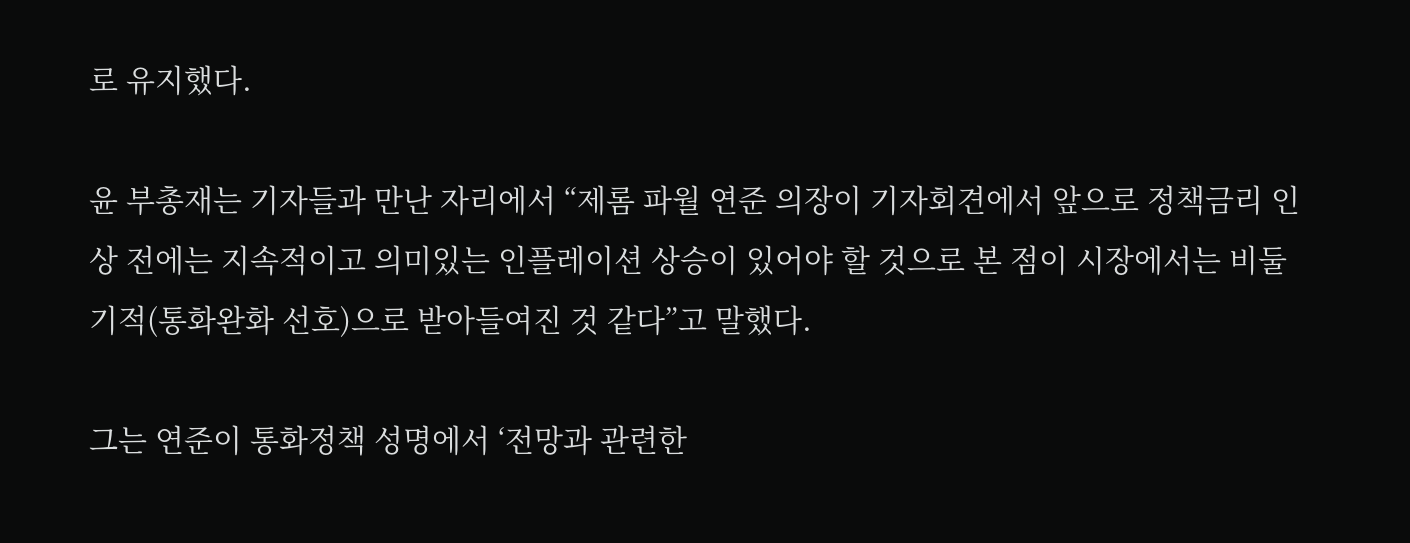로 유지했다.

윤 부총재는 기자들과 만난 자리에서 “제롬 파월 연준 의장이 기자회견에서 앞으로 정책금리 인상 전에는 지속적이고 의미있는 인플레이션 상승이 있어야 할 것으로 본 점이 시장에서는 비둘기적(통화완화 선호)으로 받아들여진 것 같다”고 말했다.

그는 연준이 통화정책 성명에서 ‘전망과 관련한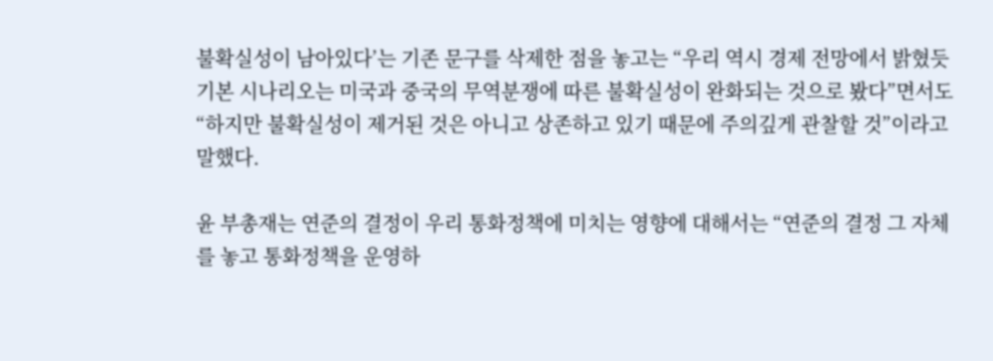불확실성이 남아있다’는 기존 문구를 삭제한 점을 놓고는 “우리 역시 경제 전망에서 밝혔듯 기본 시나리오는 미국과 중국의 무역분쟁에 따른 불확실성이 완화되는 것으로 봤다”면서도 “하지만 불확실성이 제거된 것은 아니고 상존하고 있기 때문에 주의깊게 관찰할 것”이라고 말했다.

윤 부총재는 연준의 결정이 우리 통화정책에 미치는 영향에 대해서는 “연준의 결정 그 자체를 놓고 통화정책을 운영하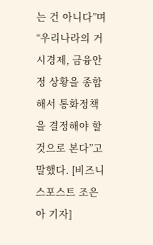는 건 아니다”며 “우리나라의 거시경제, 금융안정 상황을 종합해서 통화정책을 결정해야 할 것으로 본다”고 말했다. [비즈니스포스트 조은아 기자]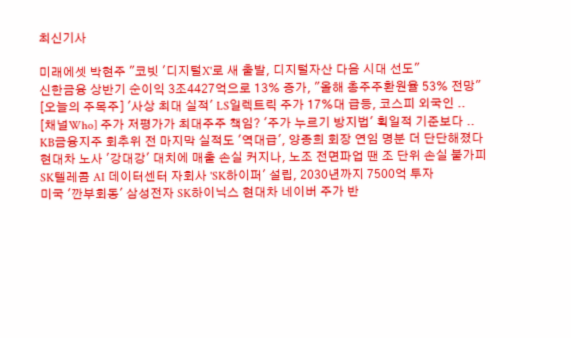최신기사

미래에셋 박현주 "코빗 '디지털X'로 새 출발, 디지털자산 다음 시대 선도"
신한금융 상반기 순이익 3조4427억으로 13% 증가, "올해 총주주환원율 53% 전망"
[오늘의 주목주] '사상 최대 실적' LS일렉트릭 주가 17%대 급등, 코스피 외국인 ..
[채널Who] 주가 저평가가 최대주주 책임? '주가 누르기 방지법' 획일적 기준보다 ..
KB금융지주 회추위 전 마지막 실적도 '역대급', 양종희 회장 연임 명분 더 단단해졌다
현대차 노사 '강대강' 대치에 매출 손실 커지나, 노조 전면파업 땐 조 단위 손실 불가피
SK텔레콤 AI 데이터센터 자회사 'SK하이퍼' 설립, 2030년까지 7500억 투자
미국 '깐부회동' 삼성전자 SK하이닉스 현대차 네이버 주가 반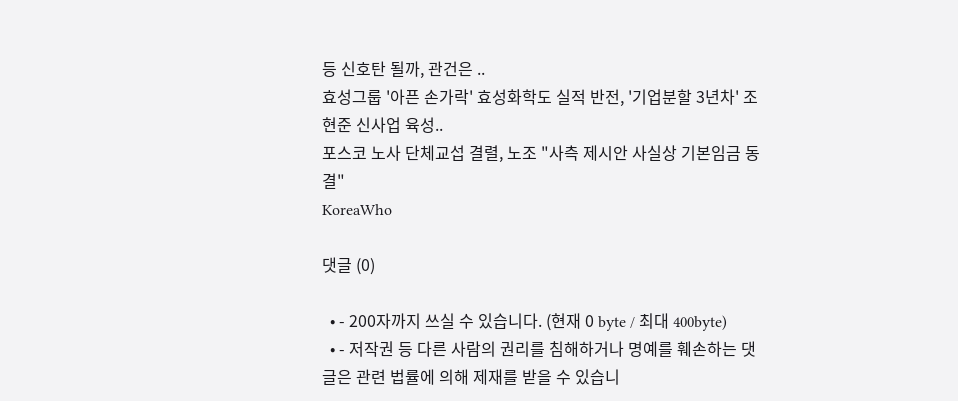등 신호탄 될까, 관건은 ..
효성그룹 '아픈 손가락' 효성화학도 실적 반전, '기업분할 3년차' 조현준 신사업 육성..
포스코 노사 단체교섭 결렬, 노조 "사측 제시안 사실상 기본임금 동결"
KoreaWho

댓글 (0)

  • - 200자까지 쓰실 수 있습니다. (현재 0 byte / 최대 400byte)
  • - 저작권 등 다른 사람의 권리를 침해하거나 명예를 훼손하는 댓글은 관련 법률에 의해 제재를 받을 수 있습니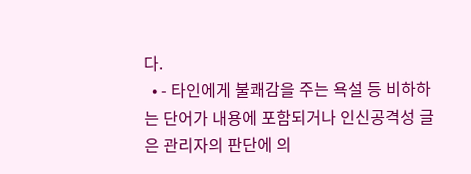다.
  • - 타인에게 불쾌감을 주는 욕설 등 비하하는 단어가 내용에 포함되거나 인신공격성 글은 관리자의 판단에 의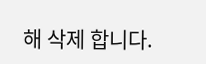해 삭제 합니다.